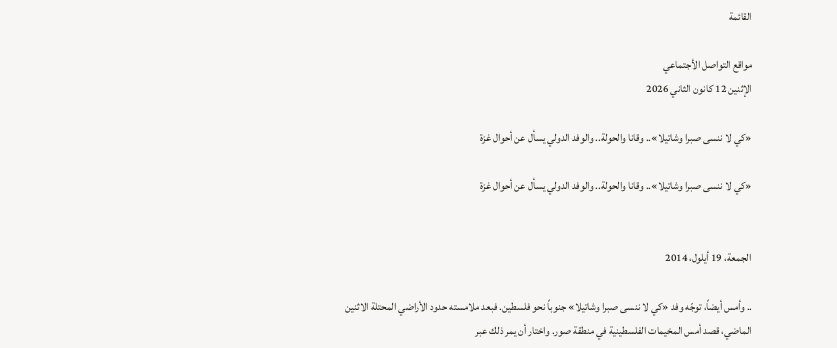القائمة

مواقع التواصل الأجتماعي
الإثنين 12 كانون الثاني 2026

«كي لا ننسى صبرا وشاتيلا».. وقانا والحولة.. والوفد الدولي يسأل عن أحوال غزة

«كي لا ننسى صبرا وشاتيلا».. وقانا والحولة.. والوفد الدولي يسأل عن أحوال غزة


الجمعة، 19 أيلول، 2014

.. وأمس أيضاً، توجّه وفد «كي لا ننسى صبرا وشاتيلا» جنوباً نحو فلسطين. فبعد ملامسته حدود الأراضي المحتلة الاثنين الماضي، قصد أمس المخيمات الفلسطينية في منطقة صور. واختار أن يمر ذلك عبر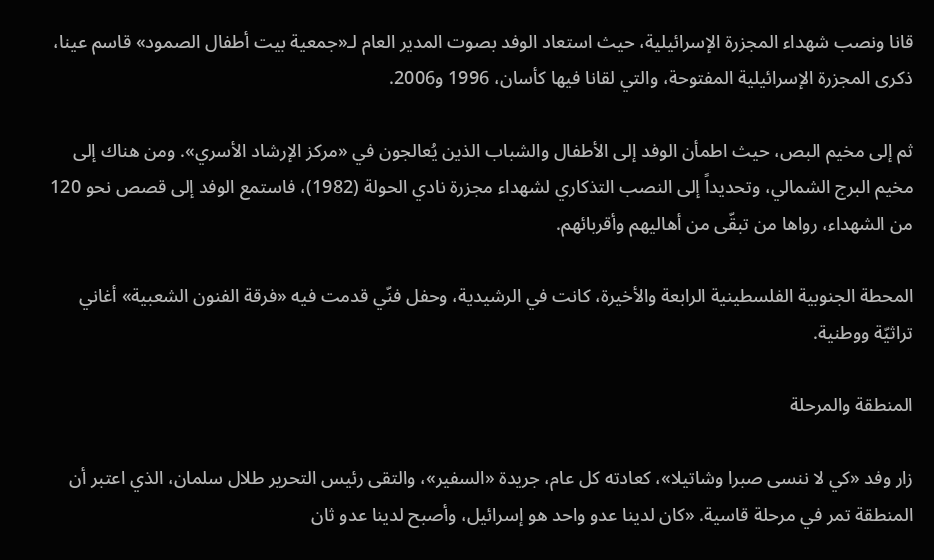قانا ونصب شهداء المجزرة الإسرائيلية، حيث استعاد الوفد بصوت المدير العام لـ«جمعية بيت أطفال الصمود» قاسم عينا، ذكرى المجزرة الإسرائيلية المفتوحة، والتي لقانا فيها كأسان، 1996 و2006.

ثم إلى مخيم البص، حيث اطمأن الوفد إلى الأطفال والشباب الذين يُعالجون في «مركز الإرشاد الأسري». ومن هناك إلى مخيم البرج الشمالي، وتحديداً إلى النصب التذكاري لشهداء مجزرة نادي الحولة (1982)، فاستمع الوفد إلى قصص نحو 120 من الشهداء، رواها من تبقّى من أهاليهم وأقربائهم.

المحطة الجنوبية الفلسطينية الرابعة والأخيرة، كانت في الرشيدية، وحفل فنّي قدمت فيه «فرقة الفنون الشعبية» أغاني تراثيّة ووطنية.

المنطقة والمرحلة

زار وفد «كي لا ننسى صبرا وشاتيلا»، كعادته كل عام، جريدة «السفير»، والتقى رئيس التحرير طلال سلمان، الذي اعتبر أن المنطقة تمر في مرحلة قاسية. «كان لدينا عدو واحد هو إسرائيل، وأصبح لدينا عدو ثان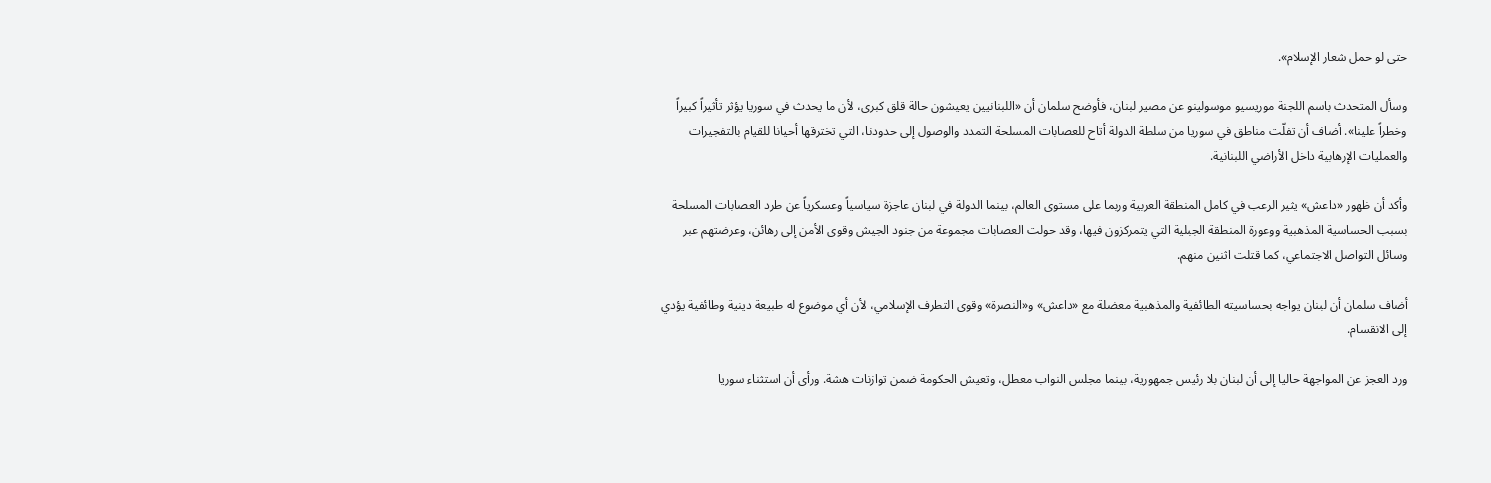حتى لو حمل شعار الإسلام».

وسأل المتحدث باسم اللجنة موريسيو موسولينو عن مصير لبنان، فأوضح سلمان أن «اللبنانيين يعيشون حالة قلق كبرى، لأن ما يحدث في سوريا يؤثر تأثيراً كبيراً وخطراً علينا». أضاف أن تفلّت مناطق في سوريا من سلطة الدولة أتاح للعصابات المسلحة التمدد والوصول إلى حدودنا، التي تخترقها أحيانا للقيام بالتفجيرات والعمليات الإرهابية داخل الأراضي اللبنانية.

وأكد أن ظهور «داعش» يثير الرعب في كامل المنطقة العربية وربما على مستوى العالم، بينما الدولة في لبنان عاجزة سياسياً وعسكرياً عن طرد العصابات المسلحة بسبب الحساسية المذهبية ووعورة المنطقة الجبلية التي يتمركزون فيها، وقد حولت العصابات مجموعة من جنود الجيش وقوى الأمن إلى رهائن، وعرضتهم عبر وسائل التواصل الاجتماعي، كما قتلت اثنين منهم.

أضاف سلمان أن لبنان يواجه بحساسيته الطائفية والمذهبية معضلة مع «داعش» و«النصرة» وقوى التطرف الإسلامي، لأن أي موضوع له طبيعة دينية وطائفية يؤدي إلى الانقسام.

ورد العجز عن المواجهة حاليا إلى أن لبنان بلا رئيس جمهورية، بينما مجلس النواب معطل، وتعيش الحكومة ضمن توازنات هشة. ورأى أن استثناء سوريا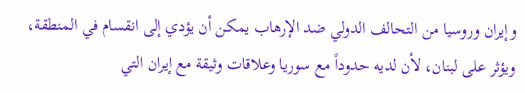وإيران وروسيا من التحالف الدولي ضد الإرهاب يمكن أن يؤدي إلى انقسام في المنطقة، ويؤثر على لبنان، لأن لديه حدوداً مع سوريا وعلاقات وثيقة مع إيران التي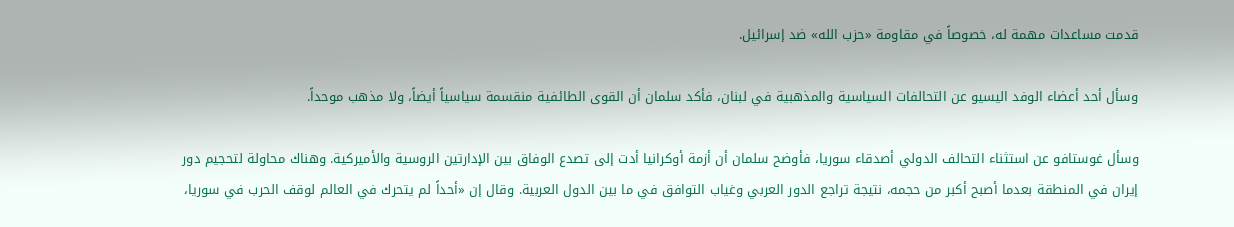قدمت مساعدات مهمة له، خصوصاً في مقاومة «حزب الله» ضد إسرائيل.

وسأل أحد أعضاء الوفد اليسيو عن التحالفات السياسية والمذهبية في لبنان، فأكد سلمان أن القوى الطائفية منقسمة سياسياً أيضاً، ولا مذهب موحداً.

وسأل غوستافو عن استثناء التحالف الدولي أصدقاء سوريا، فأوضح سلمان أن أزمة أوكرانيا أدت إلى تصدع الوفاق بين الإدارتين الروسية والأميركية. وهناك محاولة لتحجيم دور إيران في المنطقة بعدما أصبح أكبر من حجمه، نتيجة تراجع الدور العربي وغياب التوافق في ما بين الدول العربية. وقال إن «أحداً لم يتحرك في العالم لوقف الحرب في سوريا،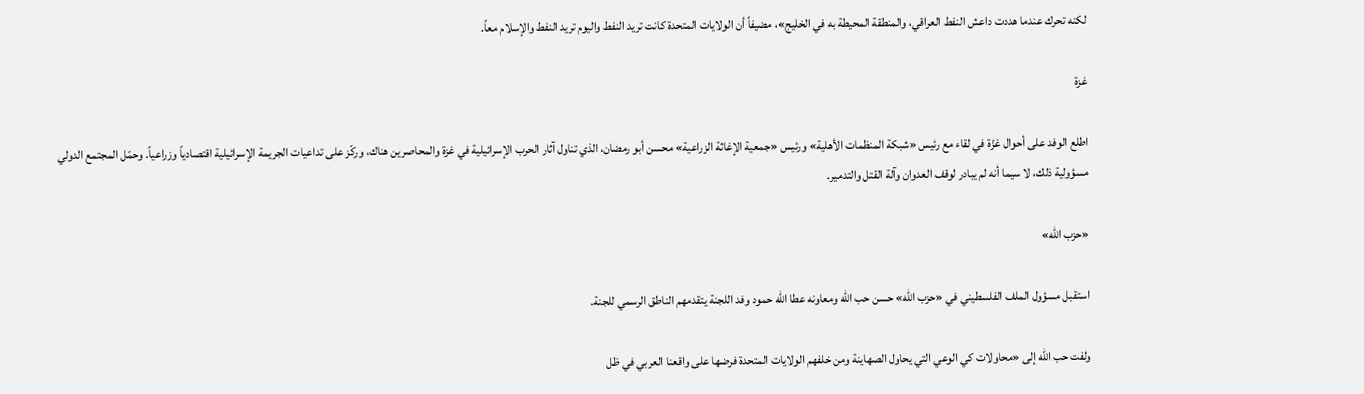لكنه تحرك عندما هددت داعش النفط العراقي، والمنطقة المحيطة به في الخليج»، مضيفاً أن الولايات المتحدة كانت تريد النفط واليوم تريد النفط والإسلام معاً.

غزة

اطلع الوفد على أحوال غزّة في لقاء مع رئيس «شبكة المنظمات الأهلية» ورئيس «جمعية الإغاثة الزراعية» محسن أبو رمضان، الذي تناول آثار الحرب الإسرائيلية في غزة والمحاصرين هناك، وركّز على تداعيات الجريمة الإسرائيلية اقتصادياً وزراعياً. وحمّل المجتمع الدولي مسؤولية ذلك، لا سيما أنه لم يبادر لوقف العدوان وآلة القتل والتدمير.

«حزب الله»

استقبل مسؤول الملف الفلسطيني في «حزب الله» حسن حب الله ومعاونه عطا الله حمود وفد اللجنة يتقدمهم الناطق الرسمي للجنة.

ولفت حب الله إلى «محاولات كي الوعي التي يحاول الصهاينة ومن خلفهم الولايات المتحدة فرضها على واقعنا العربي في ظل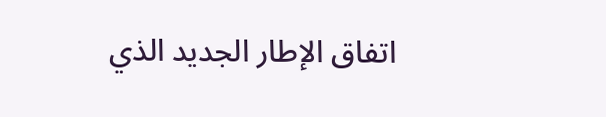اتفاق الإطار الجديد الذي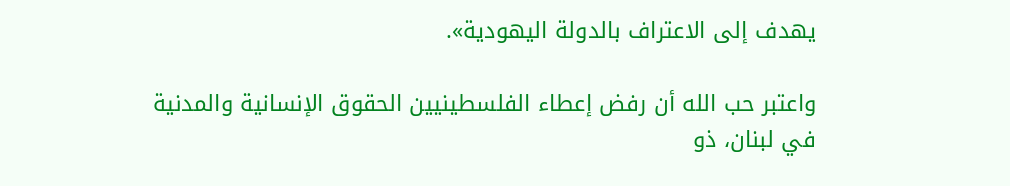يهدف إلى الاعتراف بالدولة اليهودية».

واعتبر حب الله أن رفض إعطاء الفلسطينيين الحقوق الإنسانية والمدنية في لبنان، ذو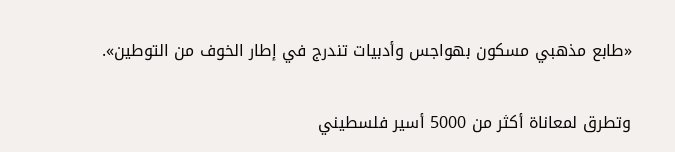«طابع مذهبي مسكون بهواجس وأدبيات تندرج في إطار الخوف من التوطين».

وتطرق لمعاناة أكثر من 5000 أسير فلسطيني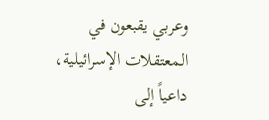وعربي يقبعون في المعتقلات الإسرائيلية، داعياً إلى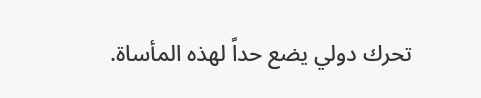تحرك دولي يضع حداً لهذه المأساة.